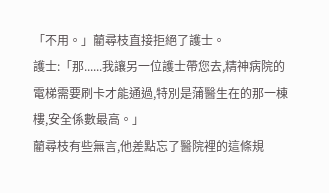「不用。」藺尋枝直接拒絕了護士。
護士:「那......我讓另一位護士帶您去,精神病院的電梯需要刷卡才能通過,特別是蒲醫生在的那一棟樓,安全係數最高。」
藺尋枝有些無言,他差點忘了醫院裡的這條規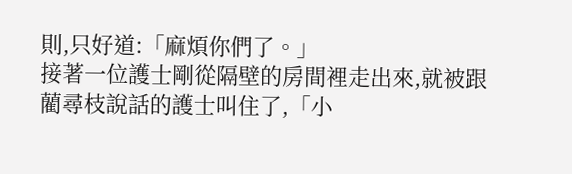則,只好道:「麻煩你們了。」
接著一位護士剛從隔壁的房間裡走出來,就被跟藺尋枝說話的護士叫住了,「小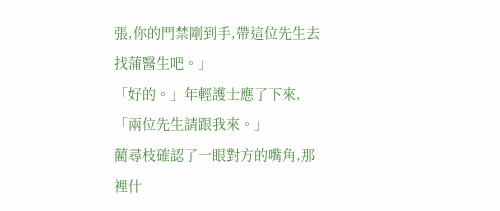張,你的門禁剛到手,帶這位先生去找蒲醫生吧。」
「好的。」年輕護士應了下來,「兩位先生請跟我來。」
藺尋枝確認了一眼對方的嘴角,那裡什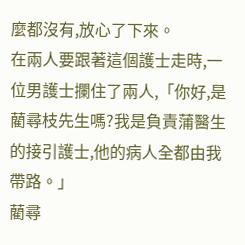麼都沒有,放心了下來。
在兩人要跟著這個護士走時,一位男護士攔住了兩人,「你好,是藺尋枝先生嗎?我是負責蒲醫生的接引護士,他的病人全都由我帶路。」
藺尋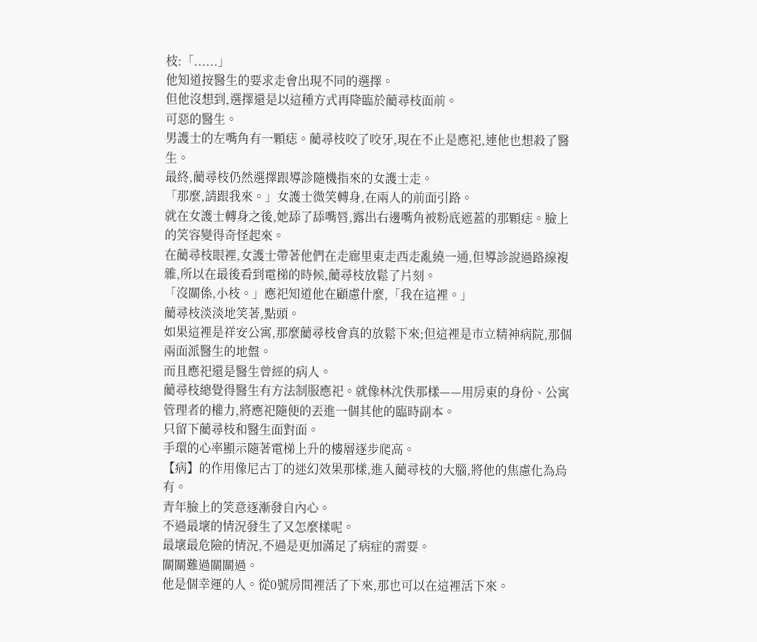枝:「......」
他知道按醫生的要求走會出現不同的選擇。
但他沒想到,選擇還是以這種方式再降臨於藺尋枝面前。
可惡的醫生。
男護士的左嘴角有一顆痣。藺尋枝咬了咬牙,現在不止是應祀,連他也想殺了醫生。
最終,藺尋枝仍然選擇跟導診隨機指來的女護士走。
「那麼,請跟我來。」女護士微笑轉身,在兩人的前面引路。
就在女護士轉身之後,她舔了舔嘴唇,露出右邊嘴角被粉底遮蓋的那顆痣。臉上的笑容變得奇怪起來。
在藺尋枝眼裡,女護士帶著他們在走廊里東走西走亂繞一通,但導診說過路線複雜,所以在最後看到電梯的時候,藺尋枝放鬆了片刻。
「沒關係,小枝。」應祀知道他在顧慮什麼,「我在這裡。」
藺尋枝淡淡地笑著,點頭。
如果這裡是祥安公寓,那麼藺尋枝會真的放鬆下來;但這裡是市立精神病院,那個兩面派醫生的地盤。
而且應祀還是醫生曾經的病人。
藺尋枝總覺得醫生有方法制服應祀。就像林沈佚那樣——用房東的身份、公寓管理者的權力,將應祀隨便的丟進一個其他的臨時副本。
只留下藺尋枝和醫生面對面。
手環的心率顯示隨著電梯上升的樓層逐步爬高。
【病】的作用像尼古丁的迷幻效果那樣,進入藺尋枝的大腦,將他的焦慮化為烏有。
青年臉上的笑意逐漸發自內心。
不過最壞的情況發生了又怎麼樣呢。
最壞最危險的情況,不過是更加滿足了病症的需要。
關關難過關關過。
他是個幸運的人。從0號房間裡活了下來,那也可以在這裡活下來。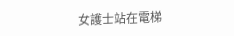女護士站在電梯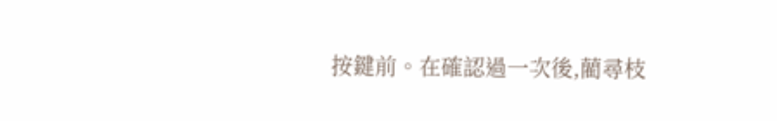按鍵前。在確認過一次後,藺尋枝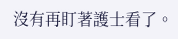沒有再盯著護士看了。